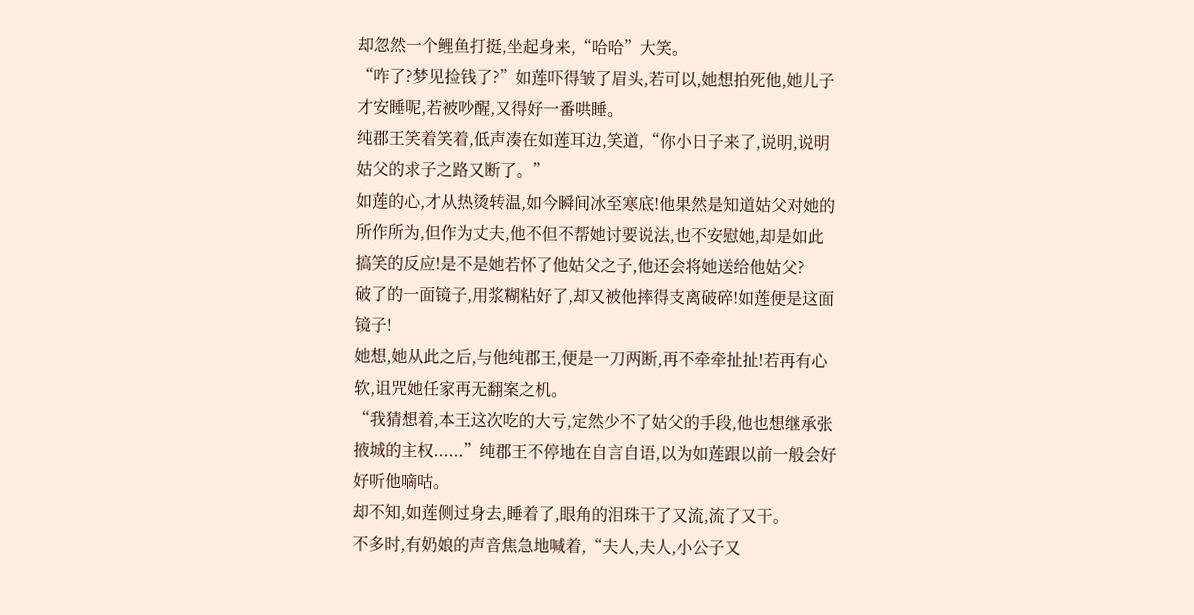却忽然一个鲤鱼打挺,坐起身来,“哈哈”大笑。
“咋了?梦见捡钱了?”如莲吓得皱了眉头,若可以,她想拍死他,她儿子才安睡呢,若被吵醒,又得好一番哄睡。
纯郡王笑着笑着,低声凑在如莲耳边,笑道,“你小日子来了,说明,说明姑父的求子之路又断了。”
如莲的心,才从热烫转温,如今瞬间冰至寒底!他果然是知道姑父对她的所作所为,但作为丈夫,他不但不帮她讨要说法,也不安慰她,却是如此搞笑的反应!是不是她若怀了他姑父之子,他还会将她送给他姑父?
破了的一面镜子,用浆糊粘好了,却又被他摔得支离破碎!如莲便是这面镜子!
她想,她从此之后,与他纯郡王,便是一刀两断,再不牵牵扯扯!若再有心软,诅咒她任家再无翻案之机。
“我猜想着,本王这次吃的大亏,定然少不了姑父的手段,他也想继承张掖城的主权......”纯郡王不停地在自言自语,以为如莲跟以前一般会好好听他嘀咕。
却不知,如莲侧过身去,睡着了,眼角的泪珠干了又流,流了又干。
不多时,有奶娘的声音焦急地喊着,“夫人,夫人,小公子又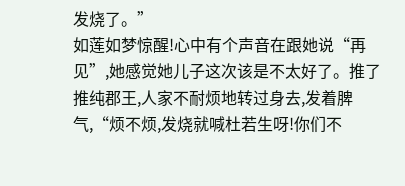发烧了。”
如莲如梦惊醒!心中有个声音在跟她说“再见”,她感觉她儿子这次该是不太好了。推了推纯郡王,人家不耐烦地转过身去,发着脾气,“烦不烦,发烧就喊杜若生呀!你们不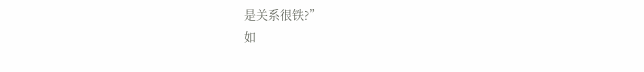是关系很铁?”
如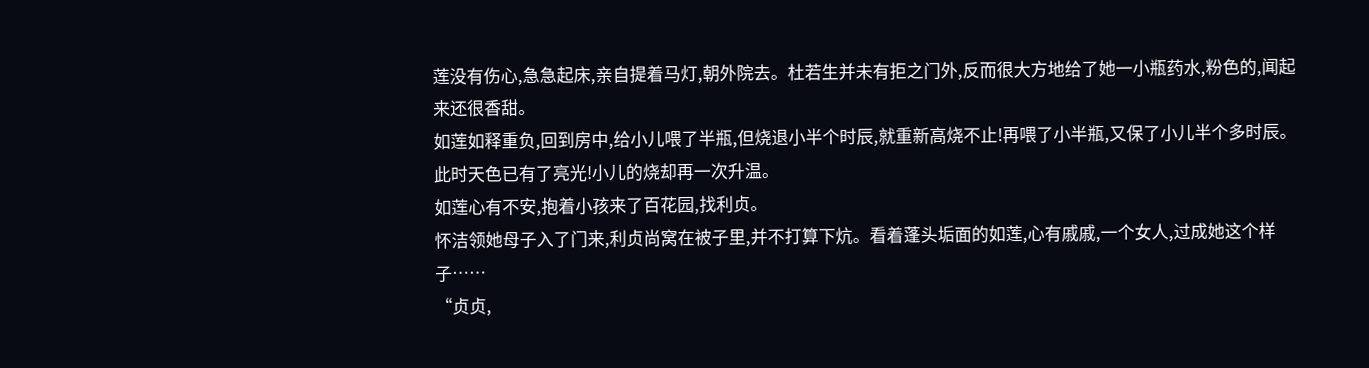莲没有伤心,急急起床,亲自提着马灯,朝外院去。杜若生并未有拒之门外,反而很大方地给了她一小瓶药水,粉色的,闻起来还很香甜。
如莲如释重负,回到房中,给小儿喂了半瓶,但烧退小半个时辰,就重新高烧不止!再喂了小半瓶,又保了小儿半个多时辰。
此时天色已有了亮光!小儿的烧却再一次升温。
如莲心有不安,抱着小孩来了百花园,找利贞。
怀洁领她母子入了门来,利贞尚窝在被子里,并不打算下炕。看着蓬头垢面的如莲,心有戚戚,一个女人,过成她这个样子……
“贞贞,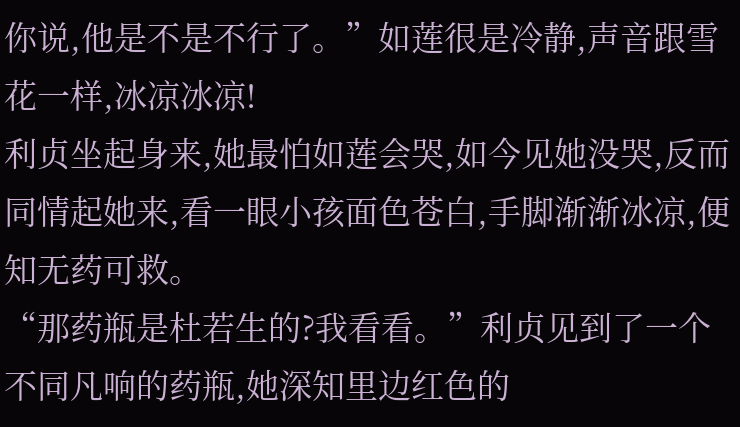你说,他是不是不行了。”如莲很是冷静,声音跟雪花一样,冰凉冰凉!
利贞坐起身来,她最怕如莲会哭,如今见她没哭,反而同情起她来,看一眼小孩面色苍白,手脚渐渐冰凉,便知无药可救。
“那药瓶是杜若生的?我看看。”利贞见到了一个不同凡响的药瓶,她深知里边红色的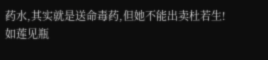药水,其实就是送命毒药,但她不能出卖杜若生!
如莲见瓶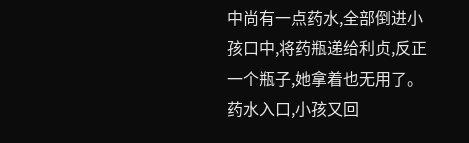中尚有一点药水,全部倒进小孩口中,将药瓶递给利贞,反正一个瓶子,她拿着也无用了。
药水入口,小孩又回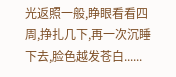光返照一般,睁眼看看四周,挣扎几下,再一次沉睡下去,脸色越发苍白......